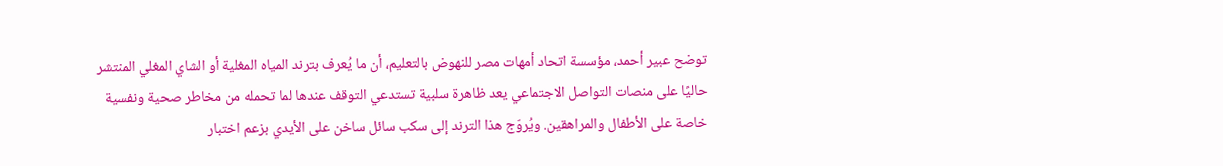توضح عبير أحمد، مؤسسة اتحاد أمهات مصر للنهوض بالتعليم، أن ما يُعرف بترند المياه المغلية أو الشاي المغلي المنتشر حاليًا على منصات التواصل الاجتماعي يعد ظاهرة سلبية تستدعي التوقف عندها لما تحمله من مخاطر صحية ونفسية خاصة على الأطفال والمراهقين. ويُروّج هذا الترند إلى سكب سائل ساخن على الأيدي بزعم اختبار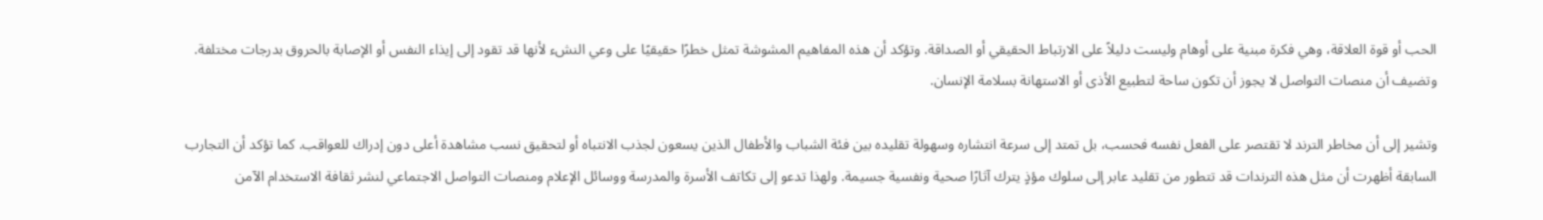الحب أو قوة العلاقة، وهي فكرة مبنية على أوهام وليست دليلاً على الارتباط الحقيقي أو الصداقة. وتؤكد أن هذه المفاهيم المشوشة تمثل خطرًا حقيقيًا على وعي النشء لأنها قد تقود إلى إيذاء النفس أو الإصابة بالحروق بدرجات مختلفة. وتضيف أن منصات التواصل لا يجوز أن تكون ساحة لتطبيع الأذى أو الاستهانة بسلامة الإنسان.

وتشير إلى أن مخاطر الترند لا تقتصر على الفعل نفسه فحسب، بل تمتد إلى سرعة انتشاره وسهولة تقليده بين فئة الشباب والأطفال الذين يسعون لجذب الانتباه أو لتحقيق نسب مشاهدة أعلى دون إدراك للعواقب. كما تؤكد أن التجارب السابقة أظهرت أن مثل هذه الترندات قد تتطور من تقليد عابر إلى سلوك مؤذٍ يترك آثارًا صحية ونفسية جسيمة. ولهذا تدعو إلى تكاتف الأسرة والمدرسة ووسائل الإعلام ومنصات التواصل الاجتماعي لنشر ثقافة الاستخدام الآمن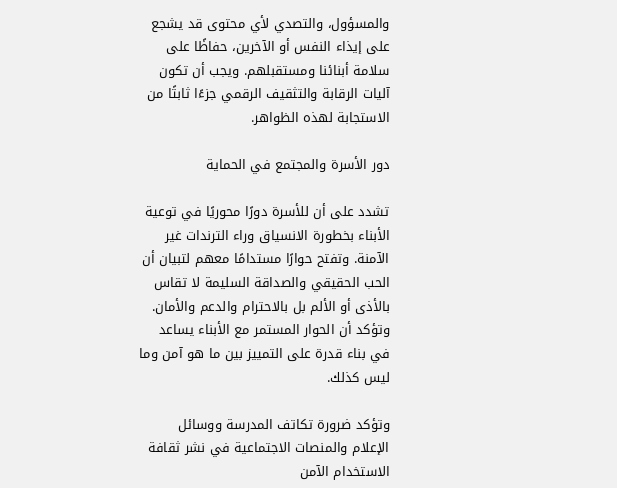والمسؤول، والتصدي لأي محتوى قد يشجع على إيذاء النفس أو الآخرين، حفاظًا على سلامة أبنائنا ومستقبلهم. ويجب أن تكون آليات الرقابة والتثقيف الرقمي جزءًا ثابتًا من الاستجابة لهذه الظواهر.

دور الأسرة والمجتمع في الحماية

تشدد على أن للأسرة دورًا محوريًا في توعية الأبناء بخطورة الانسياق وراء الترندات غير الآمنة. وتفتح حوارًا مستدامًا معهم لتبيان أن الحب الحقيقي والصداقة السليمة لا تقاس بالأذى أو الألم بل بالاحترام والدعم والأمان. وتؤكد أن الحوار المستمر مع الأبناء يساعد في بناء قدرة على التمييز بين ما هو آمن وما ليس كذلك.

وتؤكد ضرورة تكاتف المدرسة ووسائل الإعلام والمنصات الاجتماعية في نشر ثقافة الاستخدام الآمن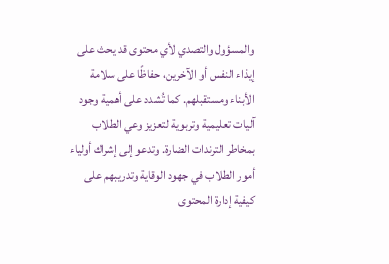والمسؤول والتصدي لأي محتوى قد يحث على إيذاء النفس أو الآخرين، حفاظًا على سلامة الأبناء ومستقبلهم. كما تُشدد على أهمية وجود آليات تعليمية وتربوية لتعزيز وعي الطلاب بمخاطر الترندات الضارة. وتدعو إلى إشراك أولياء أمور الطلاب في جهود الوقاية وتدريبهم على كيفية إدارة المحتوى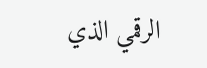الرقمي الذي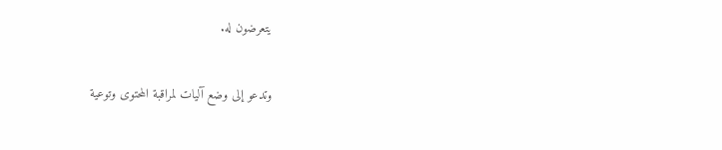يتعرضون له.

وتدعو إلى وضع آليات لمراقبة المحتوى وتوعية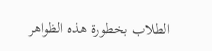الطلاب بخطورة هذه الظواهر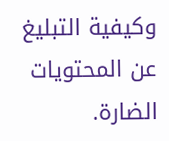وكيفية التبليغ عن المحتويات الضارة.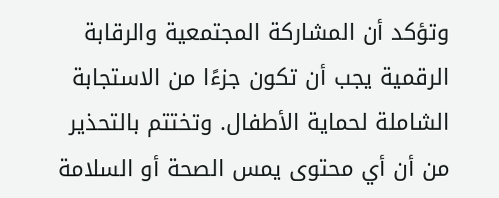وتؤكد أن المشاركة المجتمعية والرقابة الرقمية يجب أن تكون جزءًا من الاستجابة الشاملة لحماية الأطفال. وتختتم بالتحذير من أن أي محتوى يمس الصحة أو السلامة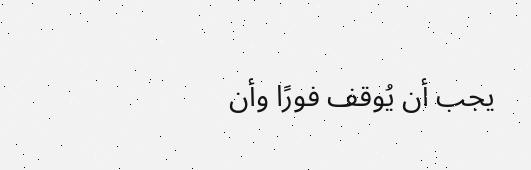يجب أن يُوقف فورًا وأن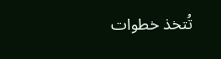تُتخذ خطوات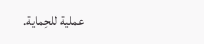عملية للحِماية.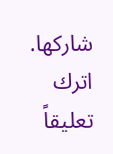شاركها.
اترك تعليقاً